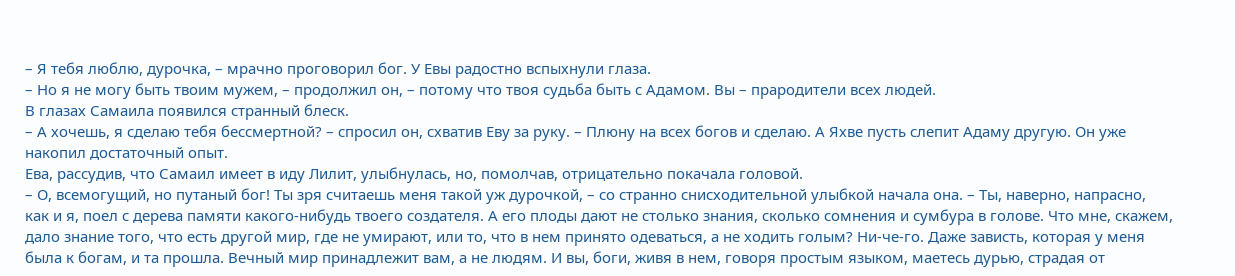– Я тебя люблю, дурочка, – мрачно проговорил бог. У Евы радостно вспыхнули глаза.
– Но я не могу быть твоим мужем, – продолжил он, – потому что твоя судьба быть с Адамом. Вы – прародители всех людей.
В глазах Самаила появился странный блеск.
– А хочешь, я сделаю тебя бессмертной? – спросил он, схватив Еву за руку. – Плюну на всех богов и сделаю. А Яхве пусть слепит Адаму другую. Он уже накопил достаточный опыт.
Ева, рассудив, что Самаил имеет в иду Лилит, улыбнулась, но, помолчав, отрицательно покачала головой.
– О, всемогущий, но путаный бог! Ты зря считаешь меня такой уж дурочкой, – со странно снисходительной улыбкой начала она. – Ты, наверно, напрасно, как и я, поел с дерева памяти какого-нибудь твоего создателя. А его плоды дают не столько знания, сколько сомнения и сумбура в голове. Что мне, скажем, дало знание того, что есть другой мир, где не умирают, или то, что в нем принято одеваться, а не ходить голым? Ни-че-го. Даже зависть, которая у меня была к богам, и та прошла. Вечный мир принадлежит вам, а не людям. И вы, боги, живя в нем, говоря простым языком, маетесь дурью, страдая от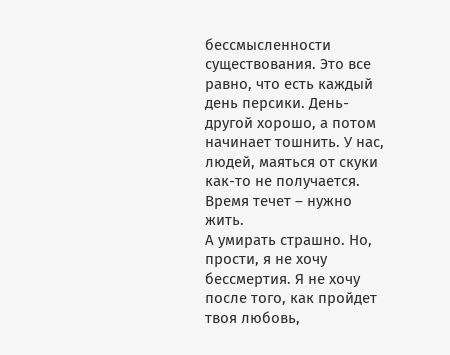бессмысленности существования. Это все равно, что есть каждый день персики. День-другой хорошо, а потом начинает тошнить. У нас, людей, маяться от скуки как-то не получается. Время течет – нужно жить.
А умирать страшно. Но, прости, я не хочу бессмертия. Я не хочу после того, как пройдет твоя любовь,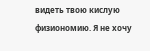видеть твою кислую физиономию. Я не хочу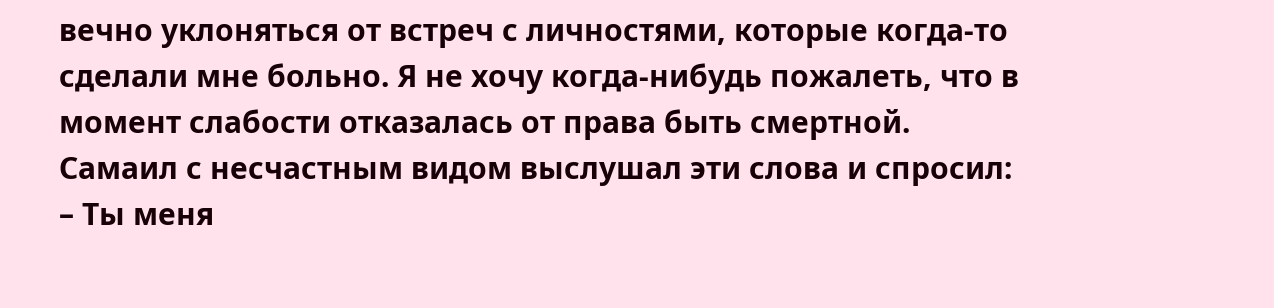вечно уклоняться от встреч с личностями, которые когда-то сделали мне больно. Я не хочу когда-нибудь пожалеть, что в момент слабости отказалась от права быть смертной.
Самаил с несчастным видом выслушал эти слова и спросил:
– Ты меня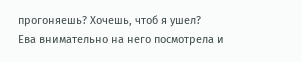прогоняешь? Хочешь, чтоб я ушел?
Ева внимательно на него посмотрела и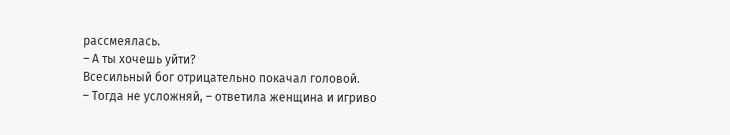рассмеялась.
– А ты хочешь уйти?
Всесильный бог отрицательно покачал головой.
– Тогда не усложняй, – ответила женщина и игриво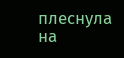плеснула на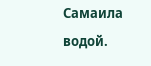Самаила водой.